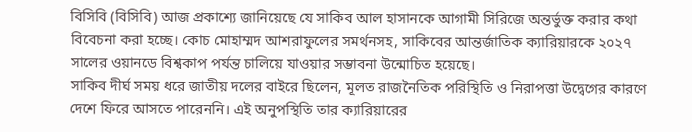বিসিবি (বিসিবি) আজ প্রকাশ্যে জানিয়েছে যে সাকিব আল হাসানকে আগামী সিরিজে অন্তর্ভুক্ত করার কথা বিবেচনা করা হচ্ছে। কোচ মোহাম্মদ আশরাফুলের সমর্থনসহ, সাকিবের আন্তর্জাতিক ক্যারিয়ারকে ২০২৭ সালের ওয়ানডে বিশ্বকাপ পর্যন্ত চালিয়ে যাওয়ার সম্ভাবনা উন্মোচিত হয়েছে।
সাকিব দীর্ঘ সময় ধরে জাতীয় দলের বাইরে ছিলেন, মূলত রাজনৈতিক পরিস্থিতি ও নিরাপত্তা উদ্বেগের কারণে দেশে ফিরে আসতে পারেননি। এই অনুপস্থিতি তার ক্যারিয়ারের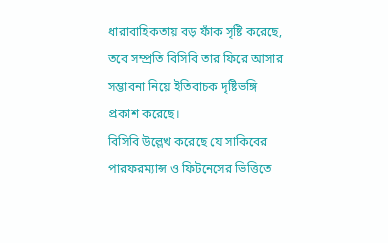ধারাবাহিকতায় বড় ফাঁক সৃষ্টি করেছে, তবে সম্প্রতি বিসিবি তার ফিরে আসার সম্ভাবনা নিয়ে ইতিবাচক দৃষ্টিভঙ্গি প্রকাশ করেছে।
বিসিবি উল্লেখ করেছে যে সাকিবের পারফরম্যান্স ও ফিটনেসের ভিত্তিতে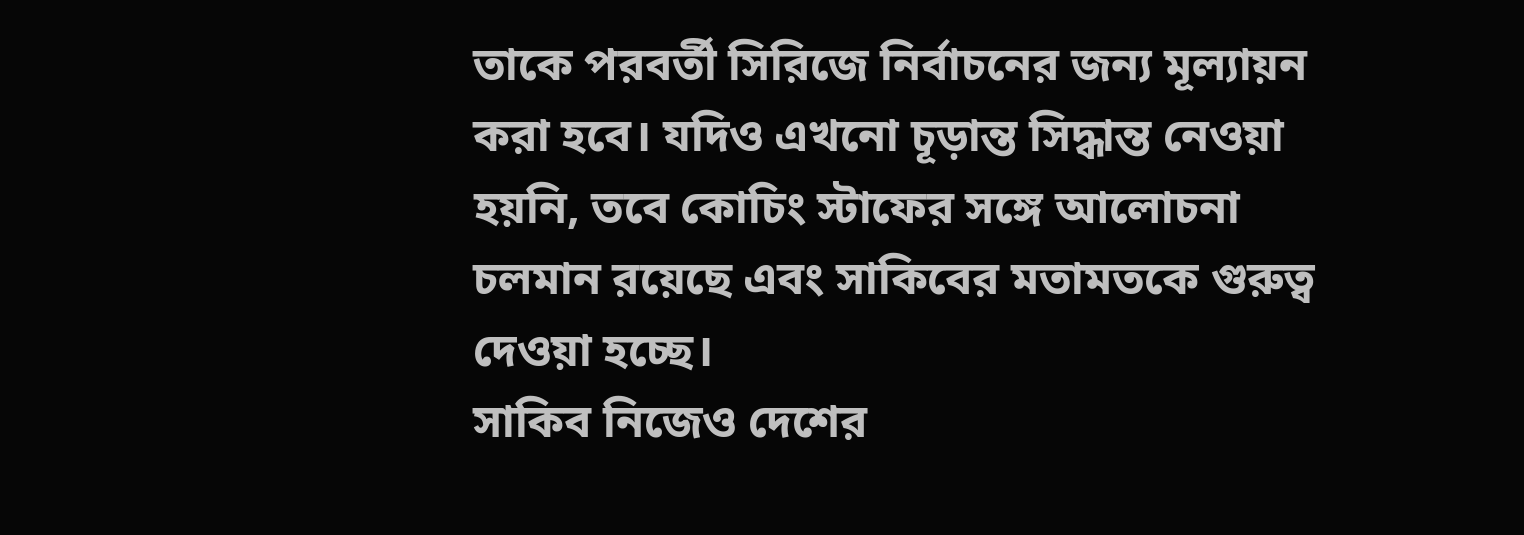তাকে পরবর্তী সিরিজে নির্বাচনের জন্য মূল্যায়ন করা হবে। যদিও এখনো চূড়ান্ত সিদ্ধান্ত নেওয়া হয়নি, তবে কোচিং স্টাফের সঙ্গে আলোচনা চলমান রয়েছে এবং সাকিবের মতামতকে গুরুত্ব দেওয়া হচ্ছে।
সাকিব নিজেও দেশের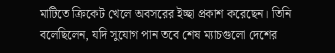মাটিতে ক্রিকেট খেলে অবসরের ইচ্ছা প্রকাশ করেছেন। তিনি বলেছিলেন, যদি সুযোগ পান তবে শেষ ম্যাচগুলো দেশের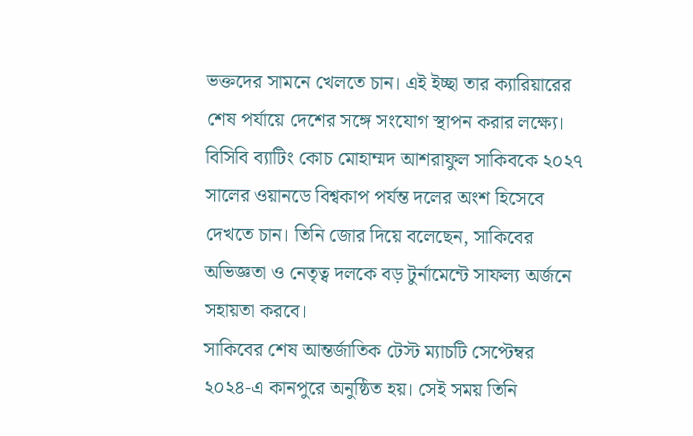ভক্তদের সামনে খেলতে চান। এই ইচ্ছা তার ক্যারিয়ারের শেষ পর্যায়ে দেশের সঙ্গে সংযোগ স্থাপন করার লক্ষ্যে।
বিসিবি ব্যাটিং কোচ মোহাম্মদ আশরাফুল সাকিবকে ২০২৭ সালের ওয়ানডে বিশ্বকাপ পর্যন্ত দলের অংশ হিসেবে দেখতে চান। তিনি জোর দিয়ে বলেছেন, সাকিবের অভিজ্ঞতা ও নেতৃত্ব দলকে বড় টুর্নামেন্টে সাফল্য অর্জনে সহায়তা করবে।
সাকিবের শেষ আন্তর্জাতিক টেস্ট ম্যাচটি সেপ্টেম্বর ২০২৪-এ কানপুরে অনুষ্ঠিত হয়। সেই সময় তিনি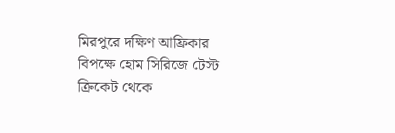মিরপুরে দক্ষিণ আফ্রিকার বিপক্ষে হোম সিরিজে টেস্ট ক্রিকেট থেকে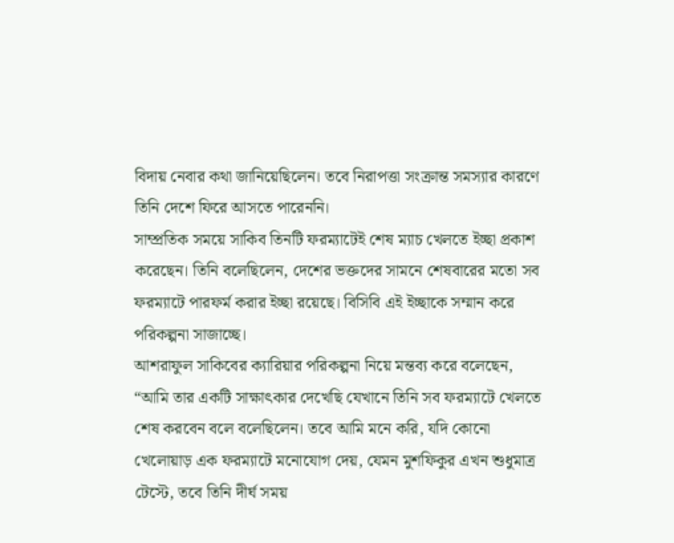বিদায় নেবার কথা জানিয়েছিলেন। তবে নিরাপত্তা সংক্রান্ত সমস্যার কারণে তিনি দেশে ফিরে আসতে পারেননি।
সাম্প্রতিক সময়ে সাকিব তিনটি ফরম্যাটেই শেষ ম্যাচ খেলতে ইচ্ছা প্রকাশ করেছেন। তিনি বলেছিলেন, দেশের ভক্তদের সামনে শেষবারের মতো সব ফরম্যাটে পারফর্ম করার ইচ্ছা রয়েছে। বিসিবি এই ইচ্ছাকে সম্মান করে পরিকল্পনা সাজাচ্ছে।
আশরাফুল সাকিবের ক্যারিয়ার পরিকল্পনা নিয়ে মন্তব্য করে বলেছেন, “আমি তার একটি সাক্ষাৎকার দেখেছি যেখানে তিনি সব ফরম্যাটে খেলতে শেষ করবেন বলে বলেছিলেন। তবে আমি মনে করি, যদি কোনো খেলোয়াড় এক ফরম্যাটে মনোযোগ দেয়, যেমন মুশফিকুর এখন শুধুমাত্র টেস্টে, তবে তিনি দীর্ঘ সময়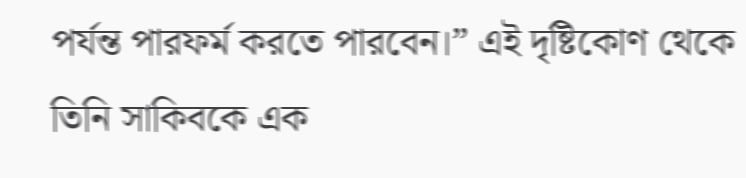পর্যন্ত পারফর্ম করতে পারবেন।” এই দৃষ্টিকোণ থেকে তিনি সাকিবকে এক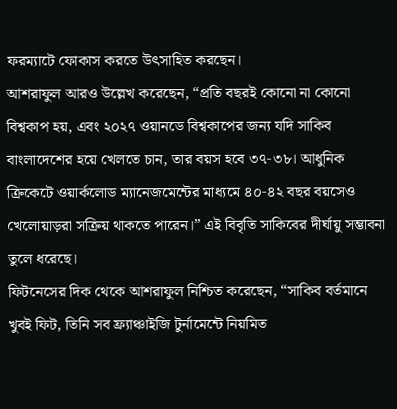ফরম্যাটে ফোকাস করতে উৎসাহিত করছেন।
আশরাফুল আরও উল্লেখ করেছেন, “প্রতি বছরই কোনো না কোনো বিশ্বকাপ হয়, এবং ২০২৭ ওয়ানডে বিশ্বকাপের জন্য যদি সাকিব বাংলাদেশের হয়ে খেলতে চান, তার বয়স হবে ৩৭‑৩৮। আধুনিক ক্রিকেটে ওয়ার্কলোড ম্যানেজমেন্টের মাধ্যমে ৪০‑৪২ বছর বয়সেও খেলোয়াড়রা সক্রিয় থাকতে পারেন।” এই বিবৃতি সাকিবের দীর্ঘায়ু সম্ভাবনা তুলে ধরেছে।
ফিটনেসের দিক থেকে আশরাফুল নিশ্চিত করেছেন, “সাকিব বর্তমানে খুবই ফিট, তিনি সব ফ্র্যাঞ্চাইজি টুর্নামেন্টে নিয়মিত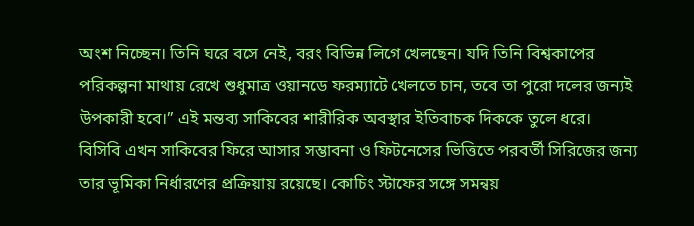অংশ নিচ্ছেন। তিনি ঘরে বসে নেই, বরং বিভিন্ন লিগে খেলছেন। যদি তিনি বিশ্বকাপের পরিকল্পনা মাথায় রেখে শুধুমাত্র ওয়ানডে ফরম্যাটে খেলতে চান, তবে তা পুরো দলের জন্যই উপকারী হবে।” এই মন্তব্য সাকিবের শারীরিক অবস্থার ইতিবাচক দিককে তুলে ধরে।
বিসিবি এখন সাকিবের ফিরে আসার সম্ভাবনা ও ফিটনেসের ভিত্তিতে পরবর্তী সিরিজের জন্য তার ভূমিকা নির্ধারণের প্রক্রিয়ায় রয়েছে। কোচিং স্টাফের সঙ্গে সমন্বয়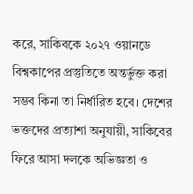করে, সাকিবকে ২০২৭ ওয়ানডে বিশ্বকাপের প্রস্তুতিতে অন্তর্ভুক্ত করা সম্ভব কিনা তা নির্ধারিত হবে। দেশের ভক্তদের প্রত্যাশা অনুযায়ী, সাকিবের ফিরে আসা দলকে অভিজ্ঞতা ও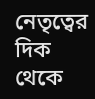নেতৃত্বের দিক থেকে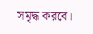সমৃদ্ধ করবে।